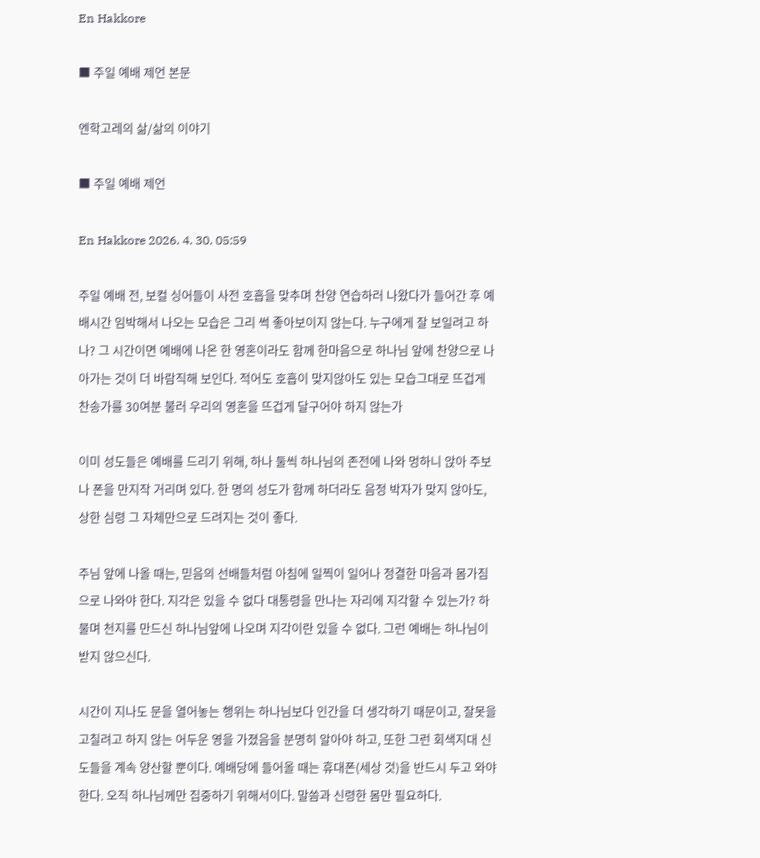En Hakkore

■ 주일 예배 제언 본문

엔학고레의 삶/삶의 이야기

■ 주일 예배 제언

En Hakkore 2026. 4. 30. 05:59

주일 예배 전, 보컬 싱어들이 사전 호흡을 맞추며 찬양 연습하러 나왔다가 들어간 후 예배시간 임박해서 나오는 모습은 그리 썩 좋아보이지 않는다. 누구에게 잘 보일려고 하나? 그 시간이면 예배에 나온 한 영혼이라도 함께 한마음으로 하나님 앞에 찬양으로 나아가는 것이 더 바람직해 보인다. 적어도 호흡이 맞지않아도 있는 모습그대로 뜨겁게 찬송가를 30여분 불러 우리의 영혼을 뜨겁게 달구어야 하지 않는가

이미 성도들은 예배를 드리기 위해, 하나 둘씩 하나님의 존전에 나와 멍하니 앉아 주보나 폰을 만지작 거리며 있다. 한 명의 성도가 함께 하더라도 음정 박자가 맞지 않아도, 상한 심령 그 자체만으로 드려지는 것이 좋다.

주님 앞에 나올 때는, 믿음의 선배들처럼 아침에 일찍이 일어나 정결한 마음과 몸가짐으로 나와야 한다. 지각은 있을 수 없다 대통령을 만나는 자리에 지각할 수 있는가? 하물며 천지를 만드신 하나님앞에 나오며 지각이란 있을 수 없다. 그런 예배는 하나님이 받지 않으신다.

시간이 지나도 문을 열어놓는 행위는 하나님보다 인간을 더 생각하기 때문이고, 잘못을 고칠려고 하지 않는 어두운 영을 가졌음을 분명히 알아야 하고, 또한 그런 회색지대 신도들을 계속 양산할 뿐이다. 예배당에 들어올 때는 휴대폰(세상 것)을 반드시 두고 와야 한다. 오직 하나님께만 집중하기 위해서이다. 말씀과 신령한 몸만 필요하다.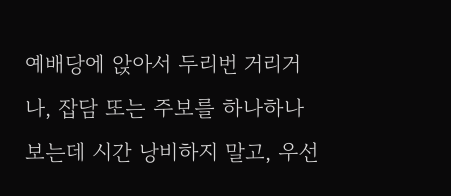예배당에 앉아서 두리번 거리거나, 잡담 또는 주보를 하나하나 보는데 시간 낭비하지 말고, 우선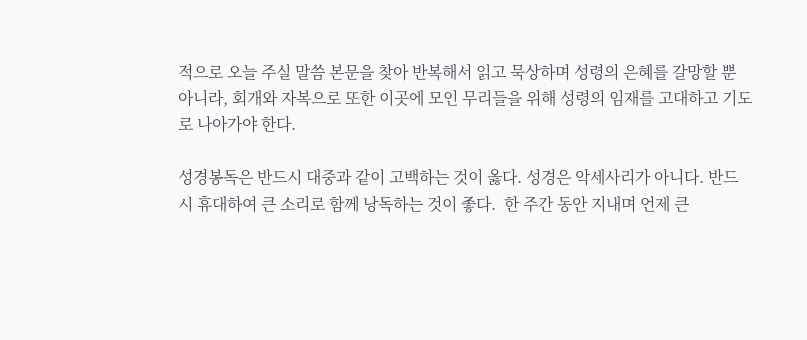적으로 오늘 주실 말씀 본문을 찾아 반복해서 읽고 묵상하며 성령의 은혜를 갈망할 뿐 아니라, 회개와 자복으로 또한 이곳에 모인 무리들을 위해 성령의 임재를 고대하고 기도로 나아가야 한다.

성경봉독은 반드시 대중과 같이 고백하는 것이 옳다. 성경은 악세사리가 아니다. 반드시 휴대하여 큰 소리로 함께 낭독하는 것이 좋다.  한 주간 동안 지내며 언제 큰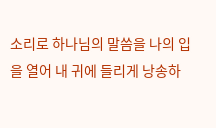소리로 하나님의 말씀을 나의 입을 열어 내 귀에 들리게 낭송하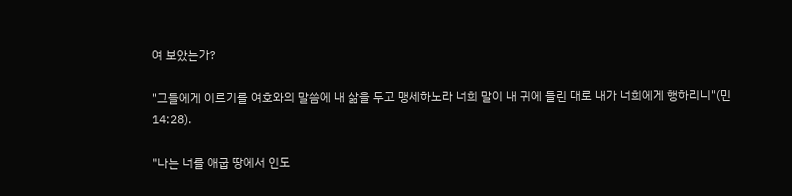여 보았는가?

"그들에게 이르기를 여호와의 말씀에 내 삶을 두고 맹세하노라 너희 말이 내 귀에 들린 대로 내가 너희에게 행하리니"(민 14:28).

"나는 너를 애굽 땅에서 인도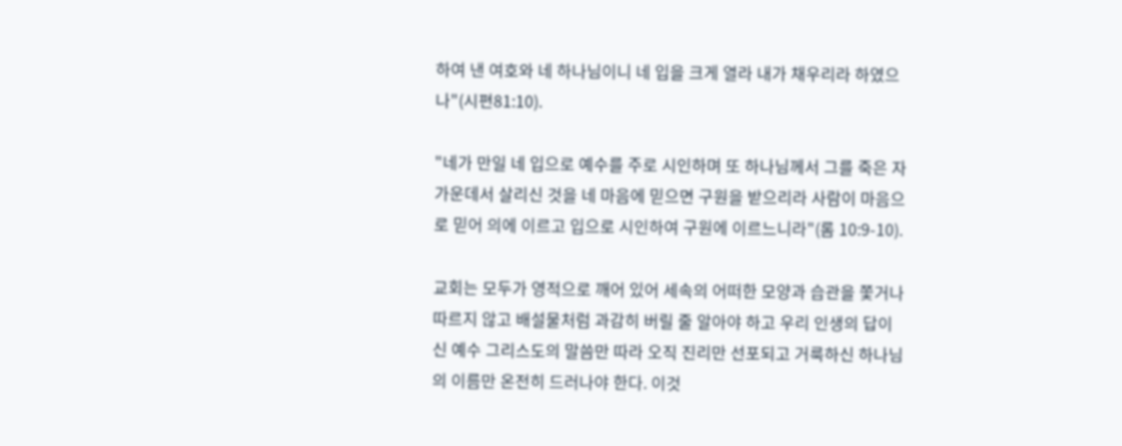하여 낸 여호와 네 하나님이니 네 입을 크게 열라 내가 채우리라 하였으나"(시편81:10).

"네가 만일 네 입으로 예수를 주로 시인하며 또 하나님께서 그를 죽은 자 가운데서 살리신 것을 네 마음에 믿으면 구원을 받으리라 사람이 마음으로 믿어 의에 이르고 입으로 시인하여 구원에 이르느니라"(롬 10:9-10).

교회는 모두가 영적으로 깨어 있어 세속의 어떠한 모양과 습관을 쫓거나 따르지 않고 배설물처럼 과감히 버릴 줄 알아야 하고 우리 인생의 답이신 예수 그리스도의 말씀만 따라 오직 진리만 선포되고 거룩하신 하나님의 이름만 온전히 드러나야 한다. 이것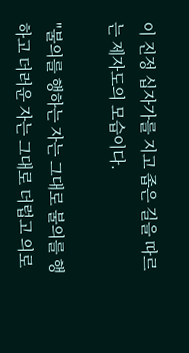이 진정 십자가를 지고 좁은 길을 따르는 제자도의 모습이다.

"불의를 행하는 자는 그대로 불의를 행하고 더러운 자는 그대로 더럽고 의로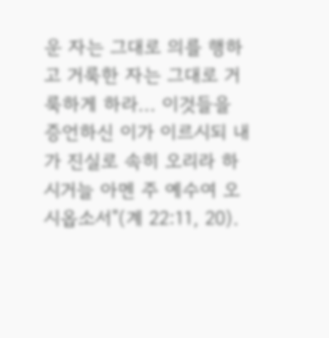운 자는 그대로 의를 행하고 거룩한 자는 그대로 거룩하게 하라... 이것들을 증언하신 이가 이르시되 내가 진실로 속히 오리라 하시거늘 아멘 주 예수여 오시옵소서"(계 22:11, 20).